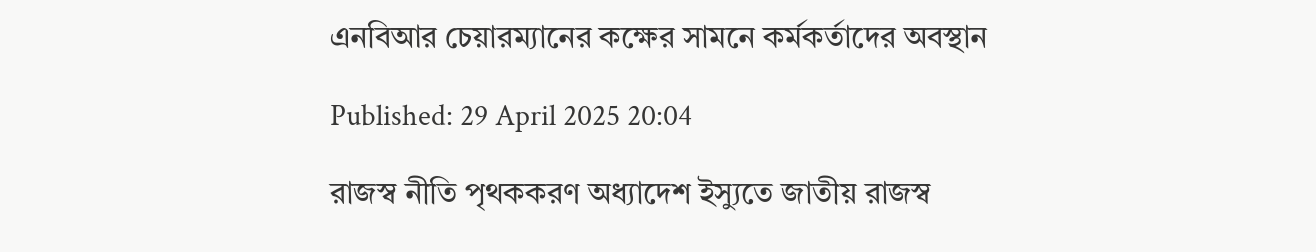এনবিআর চেয়ারম্যানের কক্ষের সামনে কর্মকর্তাদের অবস্থান

Published: 29 April 2025 20:04

রাজস্ব নীতি পৃথককরণ অধ্যাদেশ ইস্যুতে জাতীয় রাজস্ব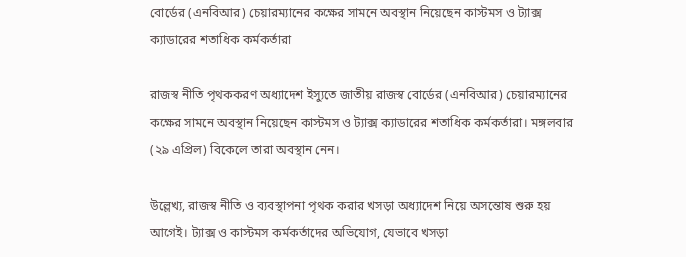বোর্ডের (এনবিআর) চেয়ারম্যানের কক্ষের সামনে অবস্থান নিয়েছেন কাস্টমস ও ট্যাক্স ক্যাডারের শতাধিক কর্মকর্তারা

রাজস্ব নীতি পৃথককরণ অধ্যাদেশ ইস্যুতে জাতীয় রাজস্ব বোর্ডের (এনবিআর) চেয়ারম্যানের কক্ষের সামনে অবস্থান নিয়েছেন কাস্টমস ও ট্যাক্স ক্যাডারের শতাধিক কর্মকর্তারা। মঙ্গলবার (২৯ এপ্রিল) বিকেলে তারা অবস্থান নেন।

উল্লেখ্য, রাজস্ব নীতি ও ব্যবস্থাপনা পৃথক করার খসড়া অধ্যাদেশ নিয়ে অসন্তোষ শুরু হয় আগেই। ট্যাক্স ও কাস্টমস কর্মকর্তাদের অভিযোগ, যেভাবে খসড়া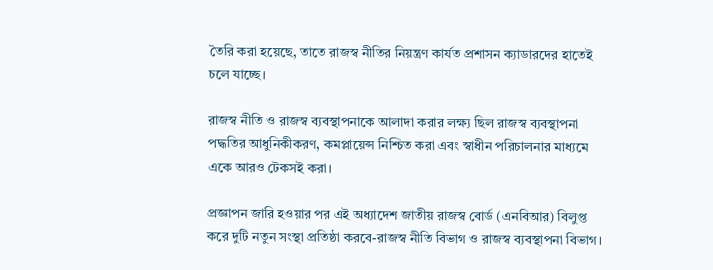তৈরি করা হয়েছে, তাতে রাজস্ব নীতির নিয়ন্ত্রণ কার্যত প্রশাসন ক্যাডারদের হাতেই চলে যাচ্ছে।

রাজস্ব নীতি ও রাজস্ব ব্যবস্থাপনাকে আলাদা করার লক্ষ্য ছিল রাজস্ব ব্যবস্থাপনা পদ্ধতির আধুনিকীকরণ, কমপ্লায়েন্স নিশ্চিত করা এবং স্বাধীন পরিচালনার মাধ্যমে একে আরও টেকসই করা।

প্রজ্ঞাপন জারি হওয়ার পর এই অধ্যাদেশ জাতীয় রাজস্ব বোর্ড (এনবিআর) বিলুপ্ত করে দুটি নতুন সংস্থা প্রতিষ্ঠা করবে-রাজস্ব নীতি বিভাগ ও রাজস্ব ব্যবস্থাপনা বিভাগ।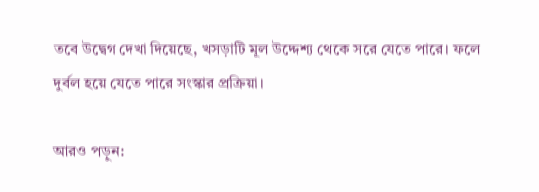তবে উদ্বেগ দেখা দিয়েছে, খসড়াটি মূল উদ্দেশ্য থেকে সরে যেতে পারে। ফলে দুর্বল হয়ে যেতে পারে সংস্কার প্রক্রিয়া।

আরও পড়ুন: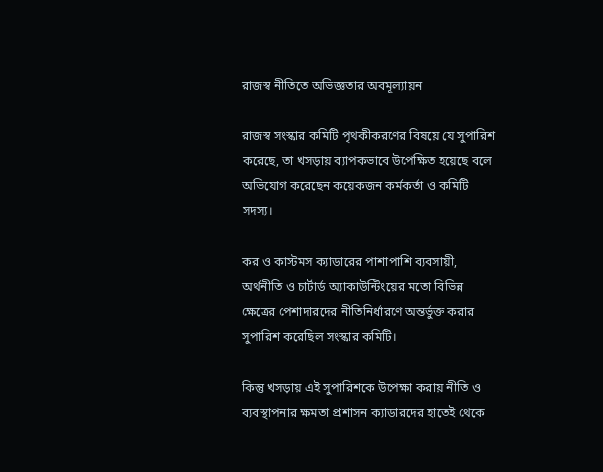রাজস্ব নীতিতে অভিজ্ঞতার অবমূল্যায়ন

রাজস্ব সংস্কার কমিটি পৃথকীকরণের বিষয়ে যে সুপারিশ করেছে, তা খসড়ায় ব্যাপকভাবে উপেক্ষিত হয়েছে বলে অভিযোগ করেছেন কয়েকজন কর্মকর্তা ও কমিটি সদস্য।

কর ও কাস্টমস ক্যাডারের পাশাপাশি ব্যবসায়ী, অর্থনীতি ও চার্টার্ড অ্যাকাউন্টিংয়ের মতো বিভিন্ন ক্ষেত্রের পেশাদারদের নীতিনির্ধারণে অন্তর্ভুক্ত করার সুপারিশ করেছিল সংস্কার কমিটি।

কিন্তু খসড়ায় এই সুপারিশকে উপেক্ষা করায় নীতি ও ব্যবস্থাপনার ক্ষমতা প্রশাসন ক্যাডারদের হাতেই থেকে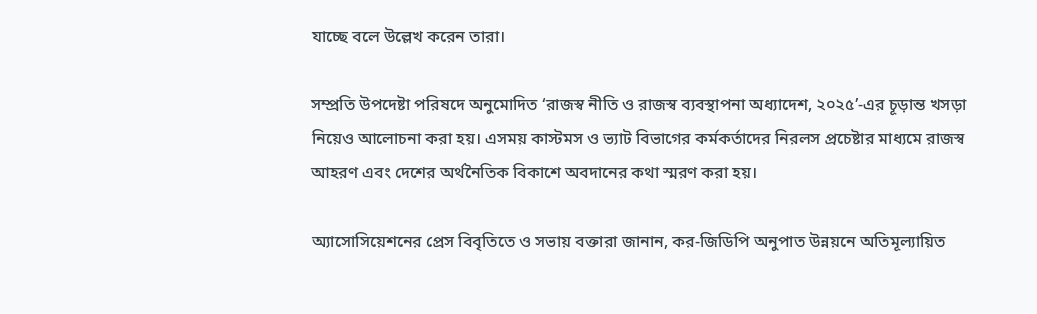যাচ্ছে বলে উল্লেখ করেন তারা।

সম্প্রতি উপদেষ্টা পরিষদে অনুমোদিত ‘রাজস্ব নীতি ও রাজস্ব ব্যবস্থাপনা অধ্যাদেশ, ২০২৫’-এর চূড়ান্ত খসড়া নিয়েও আলোচনা করা হয়। এসময় কাস্টমস ও ভ্যাট বিভাগের কর্মকর্তাদের নিরলস প্রচেষ্টার মাধ্যমে রাজস্ব আহরণ এবং দেশের অর্থনৈতিক বিকাশে অবদানের কথা স্মরণ করা হয়।

অ্যাসোসিয়েশনের প্রেস বিবৃতিতে ও সভায় বক্তারা জানান, কর-জিডিপি অনুপাত উন্নয়নে অতিমূল্যায়িত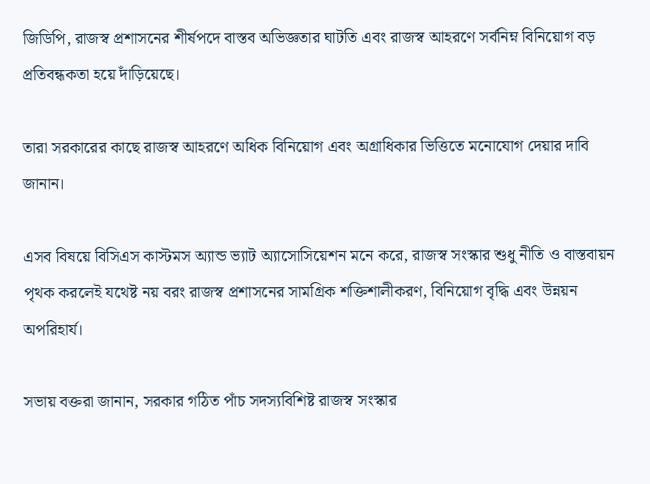জিডিপি, রাজস্ব প্রশাসনের শীর্ষপদে বাস্তব অভিজ্ঞতার ঘাটতি এবং রাজস্ব আহরণে সর্বনিম্ন বিনিয়োগ বড় প্রতিবন্ধকতা হয়ে দাঁড়িয়েছে।

তারা সরকারের কাছে রাজস্ব আহরণে অধিক বিনিয়োগ এবং অগ্রাধিকার ভিত্তিতে মনোযোগ দেয়ার দাবি জানান।

এসব বিষয়ে বিসিএস কাস্টমস অ্যান্ড ভ্যাট অ্যাসোসিয়েশন মনে করে, রাজস্ব সংস্কার শুধু নীতি ও বাস্তবায়ন পৃথক করলেই যথেষ্ট নয় বরং রাজস্ব প্রশাসনের সামগ্রিক শক্তিশালীকরণ, বিনিয়োগ বৃদ্ধি এবং উন্নয়ন অপরিহার্য।

সভায় বক্তরা জানান, সরকার গঠিত পাঁচ সদস্যবিশিষ্ট রাজস্ব সংস্কার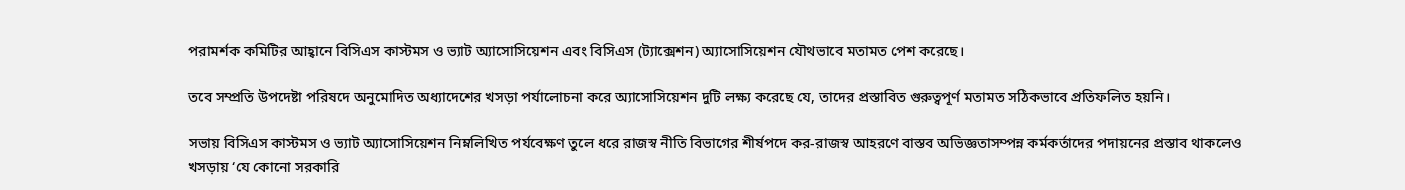পরামর্শক কমিটির আহ্বানে বিসিএস কাস্টমস ও ভ্যাট অ্যাসোসিয়েশন এবং বিসিএস (ট্যাক্সেশন) অ্যাসোসিয়েশন যৌথভাবে মতামত পেশ করেছে।

তবে সম্প্রতি উপদেষ্টা পরিষদে অনুমোদিত অধ্যাদেশের খসড়া পর্যালোচনা করে অ্যাসোসিয়েশন দুটি লক্ষ্য করেছে যে, তাদের প্রস্তাবিত গুরুত্বপূর্ণ মতামত সঠিকভাবে প্রতিফলিত হয়নি।

সভায় বিসিএস কাস্টমস ও ভ্যাট অ্যাসোসিয়েশন নিম্নলিখিত পর্যবেক্ষণ তুলে ধরে রাজস্ব নীতি বিভাগের শীর্ষপদে কর-রাজস্ব আহরণে বাস্তব অভিজ্ঞতাসম্পন্ন কর্মকর্তাদের পদায়নের প্রস্তাব থাকলেও খসড়ায় ‘যে কোনো সরকারি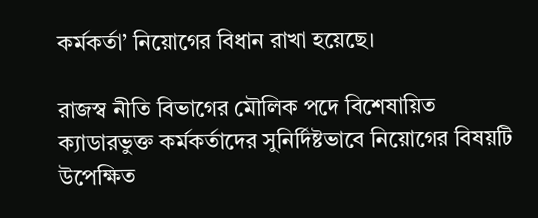কর্মকর্তা’ নিয়োগের বিধান রাখা হয়েছে।

রাজস্ব নীতি বিভাগের মৌলিক পদে বিশেষায়িত ক্যাডারভুক্ত কর্মকর্তাদের সুনির্দিষ্টভাবে নিয়োগের বিষয়টি উপেক্ষিত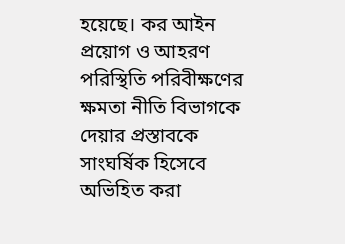হয়েছে। কর আইন প্রয়োগ ও আহরণ পরিস্থিতি পরিবীক্ষণের ক্ষমতা নীতি বিভাগকে দেয়ার প্রস্তাবকে সাংঘর্ষিক হিসেবে অভিহিত করা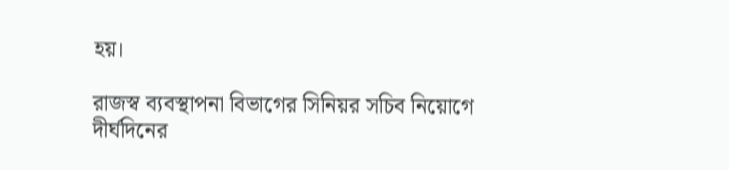হয়।

রাজস্ব ব্যবস্থাপনা বিভাগের সিনিয়র সচিব নিয়োগে দীর্ঘদিনের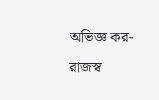অভিজ্ঞ কর-রাজস্ব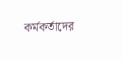কর্মকর্তাদের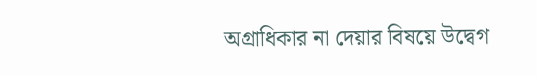অগ্রাধিকার না দেয়ার বিষয়ে উদ্বেগ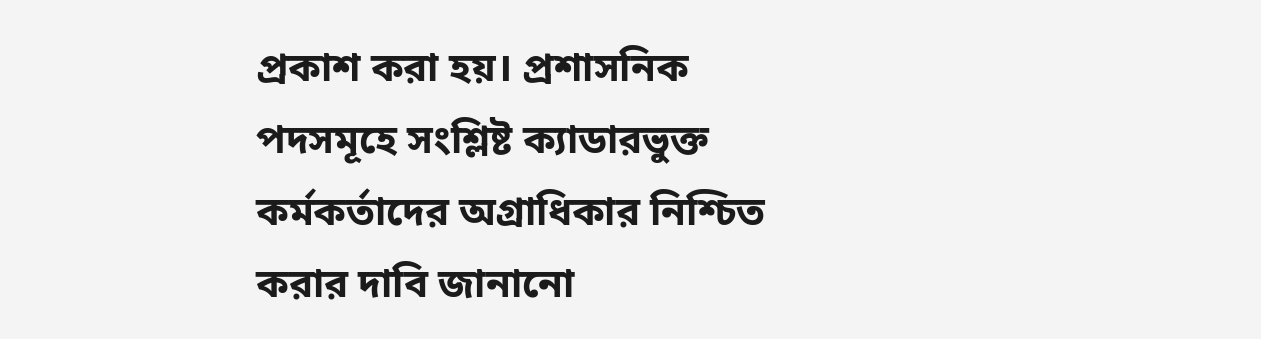প্রকাশ করা হয়। প্রশাসনিক পদসমূহে সংশ্লিষ্ট ক্যাডারভুক্ত কর্মকর্তাদের অগ্রাধিকার নিশ্চিত করার দাবি জানানো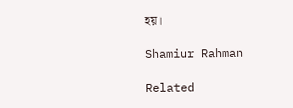হয়।

Shamiur Rahman

Related